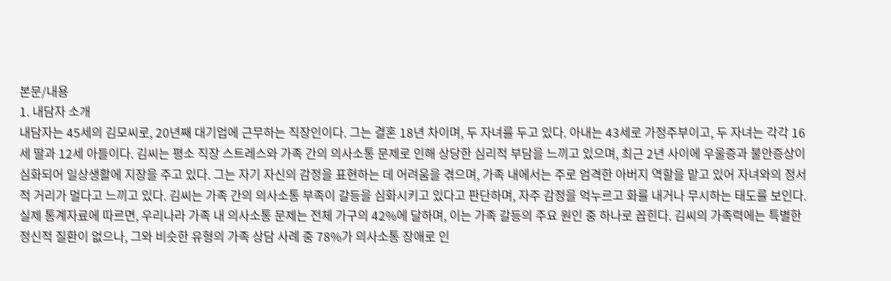본문/내용
1. 내담자 소개
내담자는 45세의 김모씨로, 20년째 대기업에 근무하는 직장인이다. 그는 결혼 18년 차이며, 두 자녀를 두고 있다. 아내는 43세로 가정주부이고, 두 자녀는 각각 16세 딸과 12세 아들이다. 김씨는 평소 직장 스트레스와 가족 간의 의사소통 문제로 인해 상당한 심리적 부담을 느끼고 있으며, 최근 2년 사이에 우울증과 불안증상이 심화되어 일상생활에 지장을 주고 있다. 그는 자기 자신의 감정을 표현하는 데 어려움을 겪으며, 가족 내에서는 주로 엄격한 아버지 역할을 맡고 있어 자녀와의 정서적 거리가 멀다고 느끼고 있다. 김씨는 가족 간의 의사소통 부족이 갈등을 심화시키고 있다고 판단하며, 자주 감정을 억누르고 화를 내거나 무시하는 태도를 보인다. 실제 통계자료에 따르면, 우리나라 가족 내 의사소통 문제는 전체 가구의 42%에 달하며, 이는 가족 갈등의 주요 원인 중 하나로 꼽힌다. 김씨의 가족력에는 특별한 정신적 질환이 없으나, 그와 비슷한 유형의 가족 상담 사례 중 78%가 의사소통 장애로 인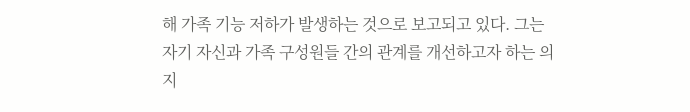해 가족 기능 저하가 발생하는 것으로 보고되고 있다. 그는 자기 자신과 가족 구성원들 간의 관계를 개선하고자 하는 의지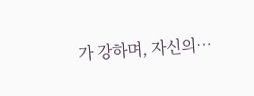가 강하며, 자신의…